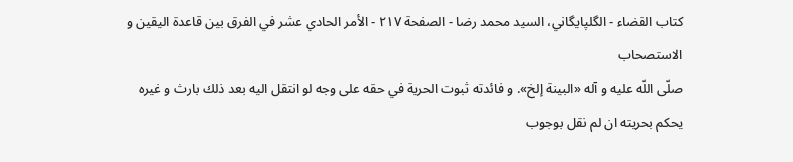كتاب القضاء - الگلپايگاني، السيد محمد رضا - الصفحة ٢١٧ - الأمر الحادي عشر في الفرق بين قاعدة اليقين و الاستصحاب
صلّى اللّه عليه و آله «البينة إلخ». و فائدته ثبوت الحرية في حقه على وجه لو انتقل اليه بعد ذلك بارث و غيره يحكم بحريته ان لم نقل بوجوب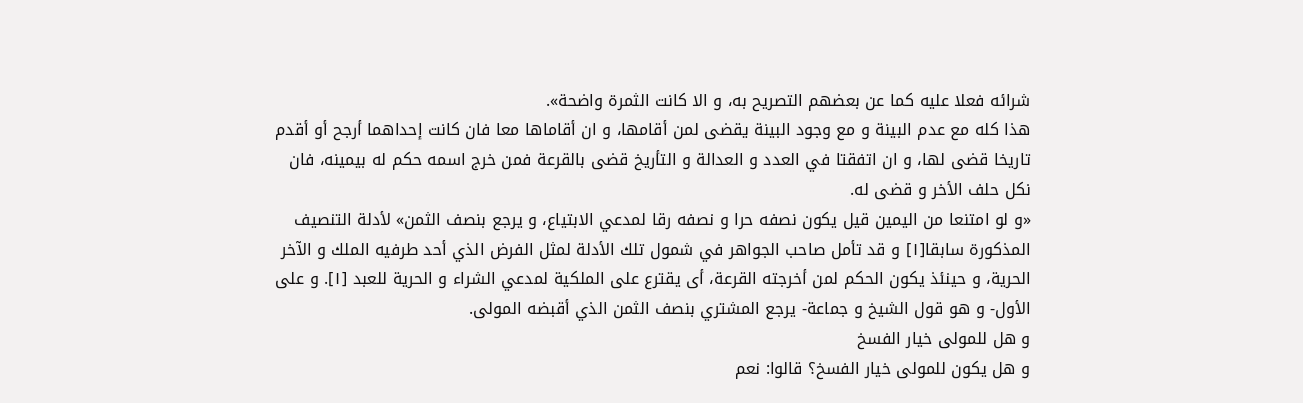شرائه فعلا عليه كما عن بعضهم التصريح به، و الا كانت الثمرة واضحة».
هذا كله مع عدم البينة و مع وجود البينة يقضى لمن أقامها، و ان أقاماها معا فان كانت إحداهما أرجح أو أقدم تاريخا قضى لها، و ان اتفقتا في العدد و العدالة و التأريخ قضى بالقرعة فمن خرج اسمه حكم له بيمينه، فان نكل حلف الأخر و قضى له.
«و لو امتنعا من اليمين قيل يكون نصفه حرا و نصفه رقا لمدعي الابتياع، و يرجع بنصف الثمن» لأدلة التنصيف المذكورة سابقا[١] و قد تأمل صاحب الجواهر في شمول تلك الأدلة لمثل الفرض الذي أحد طرفيه الملك و الآخر الحرية، و حينئذ يكون الحكم لمن أخرجته القرعة، أى يقترع على الملكية لمدعي الشراء و الحرية للعبد [١]. و على الأول- و هو قول الشيخ و جماعة- يرجع المشتري بنصف الثمن الذي أقبضه المولى.
و هل للمولى خيار الفسخ
و هل يكون للمولى خيار الفسخ؟ قالوا: نعم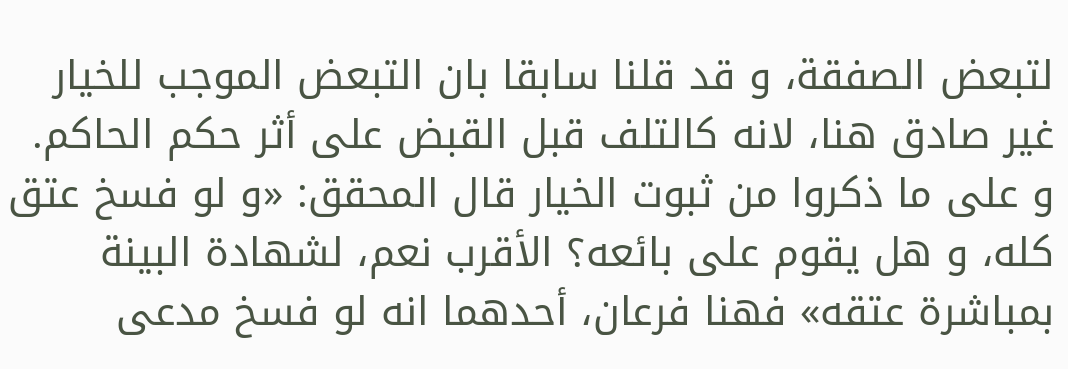لتبعض الصفقة، و قد قلنا سابقا بان التبعض الموجب للخيار غير صادق هنا، لانه كالتلف قبل القبض على أثر حكم الحاكم.
و على ما ذكروا من ثبوت الخيار قال المحقق: «و لو فسخ عتق كله، و هل يقوم على بائعه؟ الأقرب نعم، لشهادة البينة بمباشرة عتقه» فهنا فرعان، أحدهما انه لو فسخ مدعى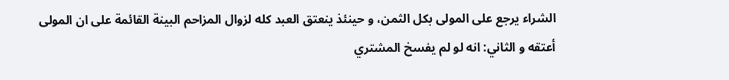الشراء يرجع على المولى بكل الثمن، و حينئذ ينعتق العبد كله لزوال المزاحم البينة القائمة على ان المولى أعتقه و الثاني: انه لو لم يفسخ المشتري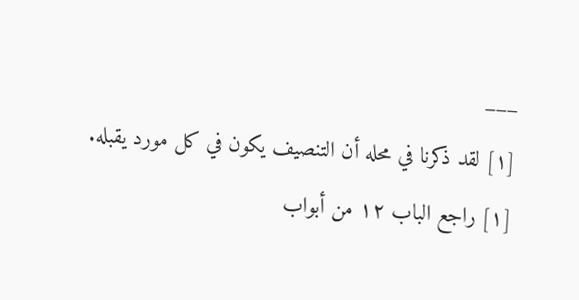___
[١] لقد ذكرنا في محله أن التنصيف يكون في كل مورد يقبله.
[١] راجع الباب ١٢ من أبواب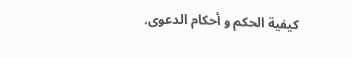كيفية الحكم و أحكام الدعوى.